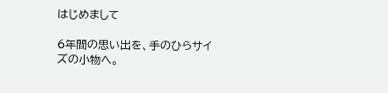はじめまして

6年間の思い出を、手のひらサイズの小物へ。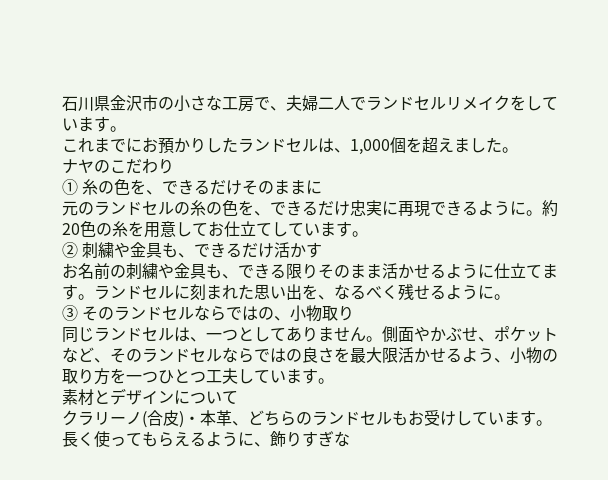石川県金沢市の小さな工房で、夫婦二人でランドセルリメイクをしています。
これまでにお預かりしたランドセルは、1,000個を超えました。
ナヤのこだわり
① 糸の色を、できるだけそのままに
元のランドセルの糸の色を、できるだけ忠実に再現できるように。約20色の糸を用意してお仕立てしています。
② 刺繍や金具も、できるだけ活かす
お名前の刺繍や金具も、できる限りそのまま活かせるように仕立てます。ランドセルに刻まれた思い出を、なるべく残せるように。
③ そのランドセルならではの、小物取り
同じランドセルは、一つとしてありません。側面やかぶせ、ポケットなど、そのランドセルならではの良さを最大限活かせるよう、小物の取り方を一つひとつ工夫しています。
素材とデザインについて
クラリーノ(合皮)・本革、どちらのランドセルもお受けしています。
長く使ってもらえるように、飾りすぎな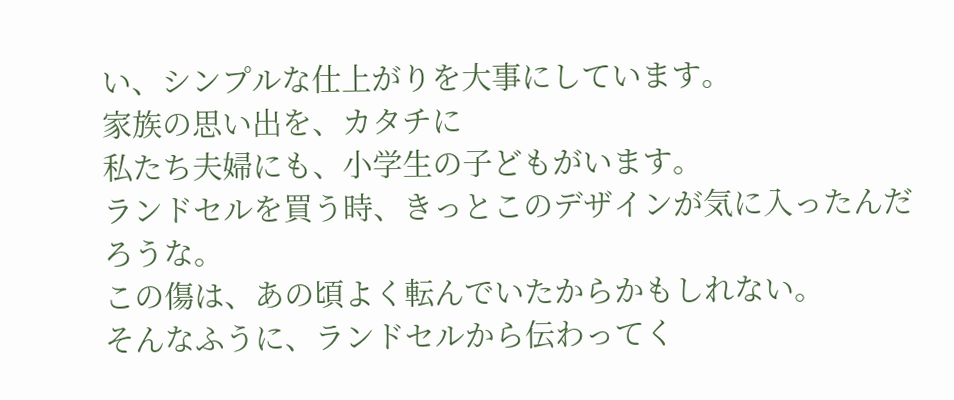い、シンプルな仕上がりを大事にしています。
家族の思い出を、カタチに
私たち夫婦にも、小学生の子どもがいます。
ランドセルを買う時、きっとこのデザインが気に入ったんだろうな。
この傷は、あの頃よく転んでいたからかもしれない。
そんなふうに、ランドセルから伝わってく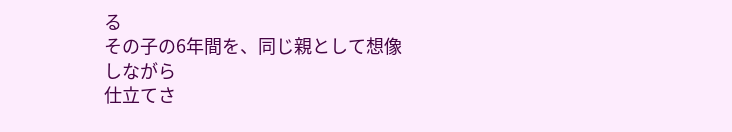る
その子の6年間を、同じ親として想像しながら
仕立てさ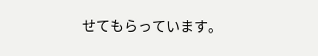せてもらっています。